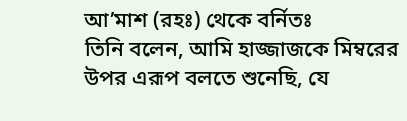আ’মাশ (রহঃ) থেকে বর্নিতঃ
তিনি বলেন, আমি হাজ্জাজকে মিম্বরের উপর এরূপ বলতে শুনেছি, যে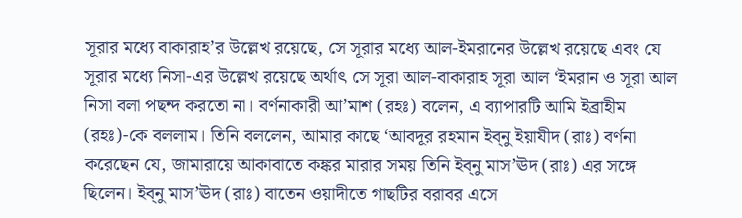সূরার মধ্যে বাকারাহ’র উল্লেখ রয়েছে, সে সূরার মধ্যে আল-ইমরানের উল্লেখ রয়েছে এবং যে সূরার মধ্যে নিসা-এর উল্লেখ রয়েছে অর্থাৎ সে সূরা আল-বাকারাহ সূরা আল ‘ইমরান ও সূরা আল নিসা বলা পছন্দ করতো না। বর্ণনাকারী আ’মাশ (রহঃ) বলেন, এ ব্যাপারটি আমি ইব্রাহীম (রহঃ)-কে বললাম। তিনি বললেন, আমার কাছে ‘আবদূর রহমান ইব্নু ইয়াযীদ (রাঃ) বর্ণনা করেছেন যে, জামারায়ে আকাবাতে কঙ্কর মারার সময় তিনি ইব্নু মাস’ঊদ (রাঃ) এর সঙ্গে ছিলেন। ইব্নু মাস’ঊদ (রাঃ) বাতেন ওয়াদীতে গাছটির বরাবর এসে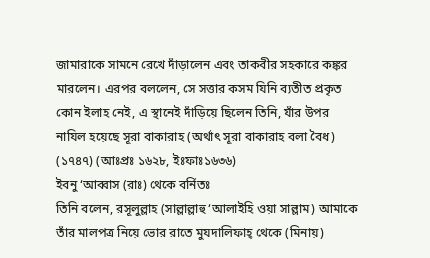জামারাকে সামনে রেখে দাঁড়ালেন এবং তাকবীর সহকারে কঙ্কর মারলেন। এরপর বললেন, সে সত্তার কসম যিনি ব্যতীত প্রকৃত কোন ইলাহ নেই, এ স্থানেই দাঁড়িয়ে ছিলেন তিনি, যাঁর উপর নাযিল হয়েছে সূরা বাকারাহ (অর্থাৎ সূরা বাকারাহ বলা বৈধ) (১৭৪৭) (আঃপ্রঃ ১৬২৮, ইঃফাঃ১৬৩৬)
ইবনু ‘আব্বাস (রাঃ) থেকে বর্নিতঃ
তিনি বলেন, রসূলুল্লাহ (সাল্লাল্লাহু ‘আলাইহি ওয়া সাল্লাম) আমাকে তাঁর মালপত্র নিয়ে ভোর রাতে মুযদালিফাহ্ থেকে (মিনায়)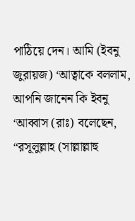পাঠিয়ে দেন। আমি (ইবনু জুরায়জ) ‘আত্বাকে বললাম, আপনি জানেন কি ইবনু ‘আব্বাস (রাঃ) বলেছেন, “রসূলুল্লাহ (সাল্লাল্লাহু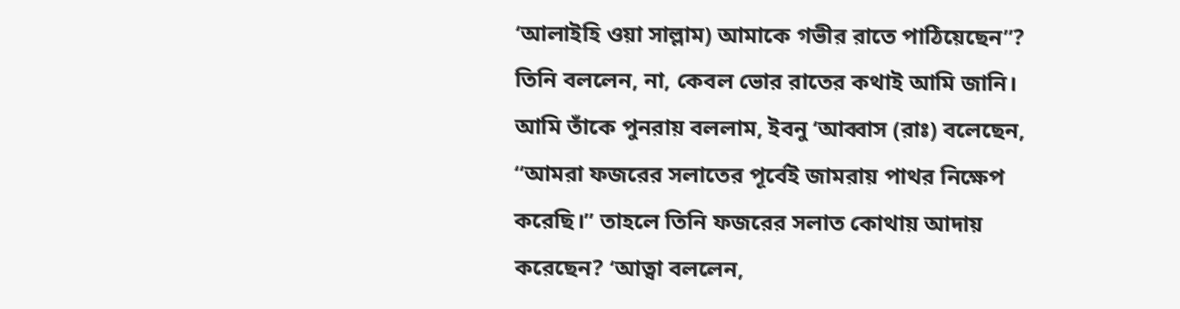‘আলাইহি ওয়া সাল্লাম) আমাকে গভীর রাতে পাঠিয়েছেন”? তিনি বললেন, না, কেবল ভোর রাতের কথাই আমি জানি। আমি তাঁকে পুনরায় বললাম, ইবনু ‘আব্বাস (রাঃ) বলেছেন, “আমরা ফজরের সলাতের পূর্বেই জামরায় পাথর নিক্ষেপ করেছি।” তাহলে তিনি ফজরের সলাত কোথায় আদায় করেছেন? ‘আত্বা বললেন,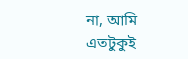না, আমি এতটুকুই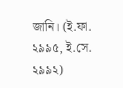জানি। (ই.ফা. ২৯৯৫, ই.সে. ২৯৯২)